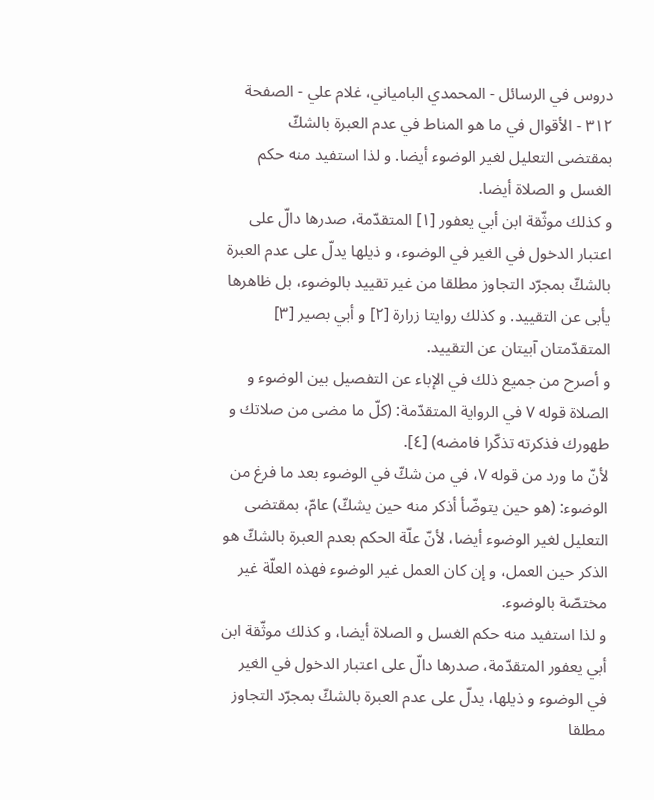دروس في الرسائل - المحمدي البامياني، غلام علي - الصفحة ٣١٢ - الأقوال في ما هو المناط في عدم العبرة بالشكّ
بمقتضى التعليل لغير الوضوء أيضا. و لذا استفيد منه حكم الغسل و الصلاة أيضا.
و كذلك موثّقة ابن أبي يعفور [١] المتقدّمة، صدرها دالّ على اعتبار الدخول في الغير في الوضوء، و ذيلها يدلّ على عدم العبرة بالشكّ بمجرّد التجاوز مطلقا من غير تقييد بالوضوء، بل ظاهرها يأبى عن التقييد. و كذلك روايتا زرارة [٢] و أبي بصير [٣] المتقدّمتان آبيتان عن التقييد.
و أصرح من جميع ذلك في الإباء عن التفصيل بين الوضوء و الصلاة قوله ٧ في الرواية المتقدّمة: (كلّ ما مضى من صلاتك و طهورك فذكرته تذكّرا فامضه) [٤].
لأنّ ما ورد من قوله ٧، في من شكّ في الوضوء بعد ما فرغ من الوضوء: (هو حين يتوضّأ أذكر منه حين يشكّ) عامّ، بمقتضى التعليل لغير الوضوء أيضا، لأنّ علّة الحكم بعدم العبرة بالشكّ هو الذكر حين العمل، و إن كان العمل غير الوضوء فهذه العلّة غير مختصّة بالوضوء.
و لذا استفيد منه حكم الغسل و الصلاة أيضا، و كذلك موثّقة ابن أبي يعفور المتقدّمة، صدرها دالّ على اعتبار الدخول في الغير في الوضوء و ذيلها، يدلّ على عدم العبرة بالشكّ بمجرّد التجاوز مطلقا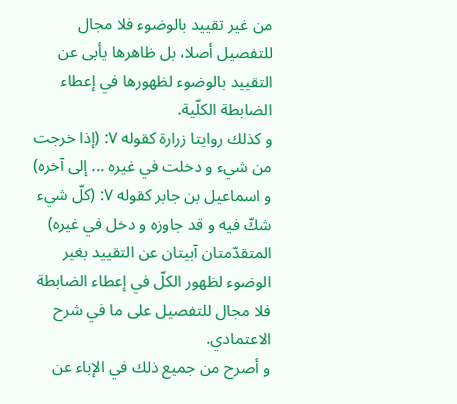من غير تقييد بالوضوء فلا مجال للتفصيل أصلا، بل ظاهرها يأبى عن التقييد بالوضوء لظهورها في إعطاء الضابطة الكلّية.
و كذلك روايتا زرارة كقوله ٧: (إذا خرجت من شيء و دخلت في غيره ... إلى آخره) و اسماعيل بن جابر كقوله ٧: (كلّ شيء شكّ فيه و قد جاوزه و دخل في غيره) المتقدّمتان آبيتان عن التقييد بغير الوضوء لظهور الكلّ في إعطاء الضابطة فلا مجال للتفصيل على ما في شرح الاعتمادي.
و أصرح من جميع ذلك في الإباء عن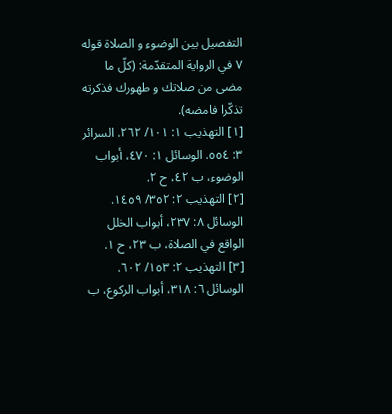التفصيل بين الوضوء و الصلاة قوله ٧ في الرواية المتقدّمة: (كلّ ما مضى من صلاتك و طهورك فذكرته تذكّرا فامضه).
[١] التهذيب ١: ١٠١/ ٢٦٢. السرائر ٣: ٥٥٤. الوسائل ١: ٤٧٠، أبواب الوضوء، ب ٤٢، ح ٢.
[٢] التهذيب ٢: ٣٥٢/ ١٤٥٩. الوسائل ٨: ٢٣٧، أبواب الخلل الواقع في الصلاة، ب ٢٣، ح ١.
[٣] التهذيب ٢: ١٥٣/ ٦٠٢. الوسائل ٦: ٣١٨، أبواب الركوع، ب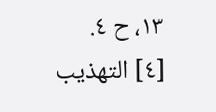١٣، ح ٤.
[٤] التهذيب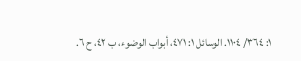١: ٣٦٤/ ١١٠٤. الوسائل ١: ٤٧١، أبواب الوضوء، ب ٤٢، ح ٦.